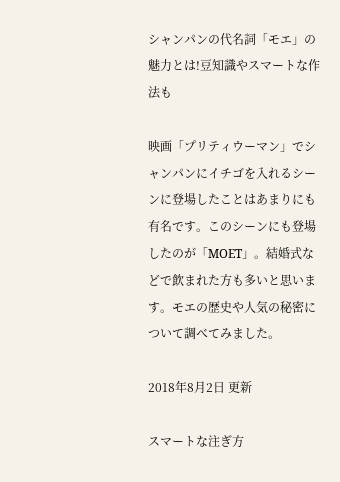シャンパンの代名詞「モエ」の魅力とは!豆知識やスマートな作法も

映画「プリティウーマン」でシャンパンにイチゴを入れるシーンに登場したことはあまりにも有名です。このシーンにも登場したのが「MOET」。結婚式などで飲まれた方も多いと思います。モエの歴史や人気の秘密について調べてみました。

2018年8月2日 更新

スマートな注ぎ方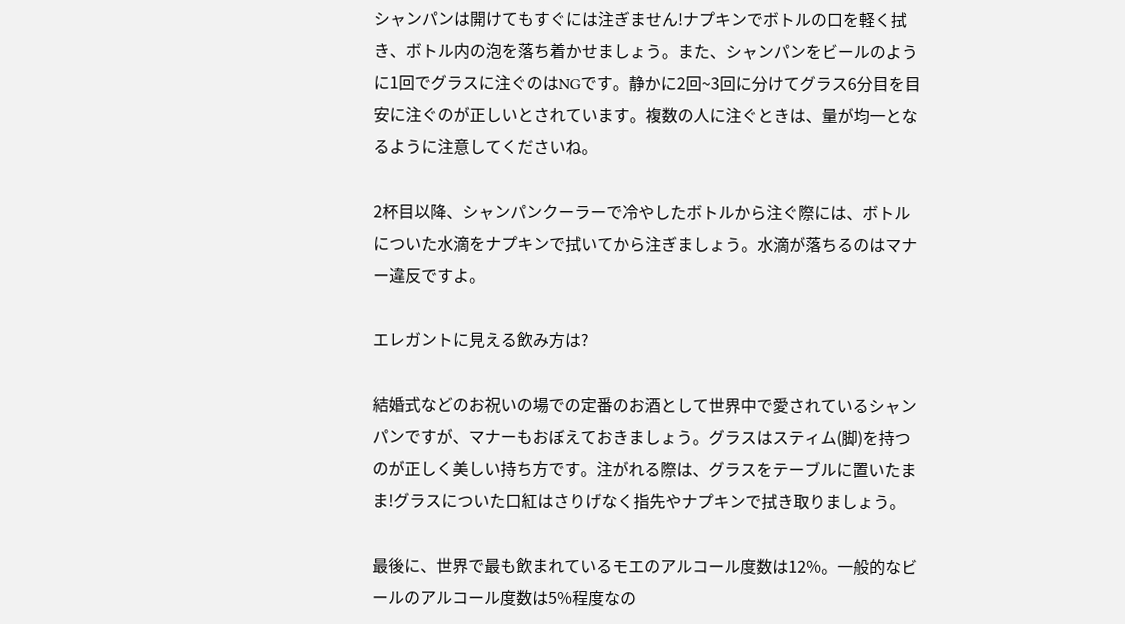シャンパンは開けてもすぐには注ぎません!ナプキンでボトルの口を軽く拭き、ボトル内の泡を落ち着かせましょう。また、シャンパンをビールのように1回でグラスに注ぐのはNGです。静かに2回~3回に分けてグラス6分目を目安に注ぐのが正しいとされています。複数の人に注ぐときは、量が均一となるように注意してくださいね。

2杯目以降、シャンパンクーラーで冷やしたボトルから注ぐ際には、ボトルについた水滴をナプキンで拭いてから注ぎましょう。水滴が落ちるのはマナー違反ですよ。

エレガントに見える飲み方は?

結婚式などのお祝いの場での定番のお酒として世界中で愛されているシャンパンですが、マナーもおぼえておきましょう。グラスはスティム(脚)を持つのが正しく美しい持ち方です。注がれる際は、グラスをテーブルに置いたまま!グラスについた口紅はさりげなく指先やナプキンで拭き取りましょう。

最後に、世界で最も飲まれているモエのアルコール度数は12%。一般的なビールのアルコール度数は5%程度なの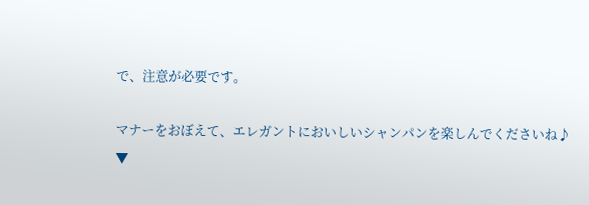で、注意が必要です。

マナーをおぼえて、エレガントにおいしいシャンパンを楽しんでくださいね♪
▼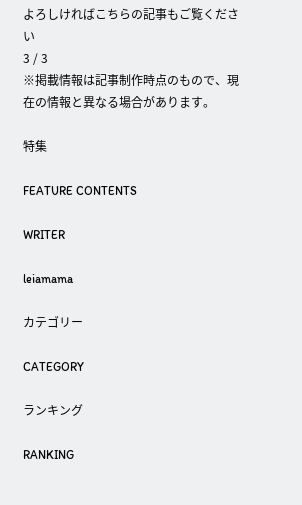よろしければこちらの記事もご覧ください
3 / 3
※掲載情報は記事制作時点のもので、現在の情報と異なる場合があります。

特集

FEATURE CONTENTS

WRITER

leiamama

カテゴリー

CATEGORY

ランキング

RANKING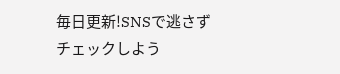毎日更新!SNSで逃さずチェックしよう